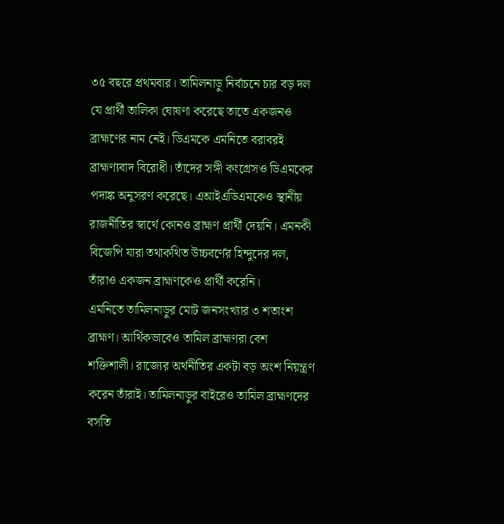৩৫ বছরে প্রথমবার। তামিলনাড়ু নির্বাচনে চার বড় দল যে প্রার্থী তালিকা ঘোষণা করেছে তাতে একজনও ব্রাহ্মণের নাম নেই। ডিএমকে এমনিতে বরাবরই ব্রাহ্মণ্যবাদ বিরোধী। তাঁদের সঙ্গী কংগ্রেসও ডিএমকের পদাঙ্ক অনুসরণ করেছে। এআইএডিএমকেও স্থানীয় রাজনীতির স্বার্থে কোনও ব্রাহ্মণ প্রার্থী দেয়নি। এমনকী বিজেপি যারা তথাকথিত উচ্চবর্ণের হিন্দুদের দল, তাঁরাও একজন ব্রাহ্মণকেও প্রার্থী করেনি।
এমনিতে তামিলনাড়ুর মোট জনসংখ্যার ৩ শতাংশ ব্রাহ্মণ। আর্থিকভাবেও তামিল ব্রাহ্মণরা বেশ শক্তিশালী। রাজ্যের অর্থনীতির একটা বড় অংশ নিয়ন্ত্রণ করেন তাঁরাই। তামিলনাড়ুর বাইরেও তামিল ব্রাহ্মণদের বসতি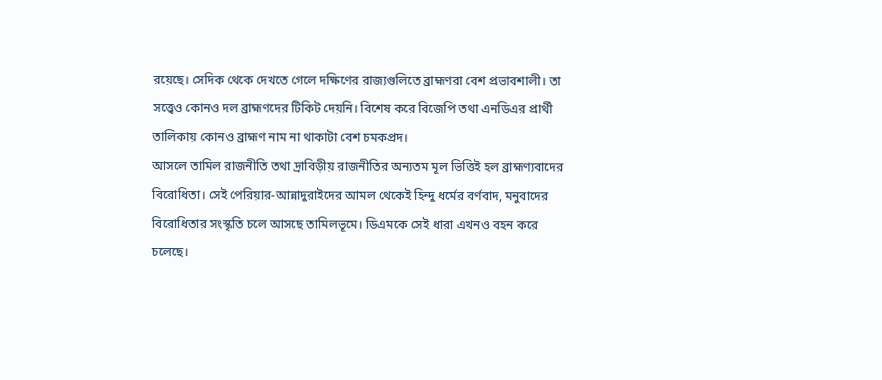রয়েছে। সেদিক থেকে দেখতে গেলে দক্ষিণের রাজ্যগুলিতে ব্রাহ্মণরা বেশ প্রভাবশালী। তা সত্ত্বেও কোনও দল ব্রাহ্মণদের টিকিট দেয়নি। বিশেষ করে বিজেপি তথা এনডিএর প্রার্থী তালিকায় কোনও ব্রাহ্মণ নাম না থাকাটা বেশ চমকপ্রদ।
আসলে তামিল রাজনীতি তথা দ্রাবিড়ীয় রাজনীতির অন্যতম মূল ভিত্তিই হল ব্রাহ্মণ্যবাদের বিরোধিতা। সেই পেরিয়ার-আন্নাদুরাইদের আমল থেকেই হিন্দু ধর্মের বর্ণবাদ, মনুবাদের বিরোধিতার সংস্কৃতি চলে আসছে তামিলভূমে। ডিএমকে সেই ধারা এখনও বহন করে চলেছে।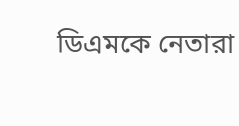ডিএমকে নেতারা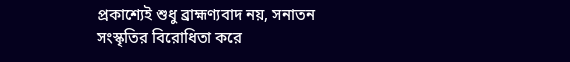প্রকাশ্যেই শুধু ব্রাহ্মণ্যবাদ নয়, সনাতন সংস্কৃতির বিরোধিতা করে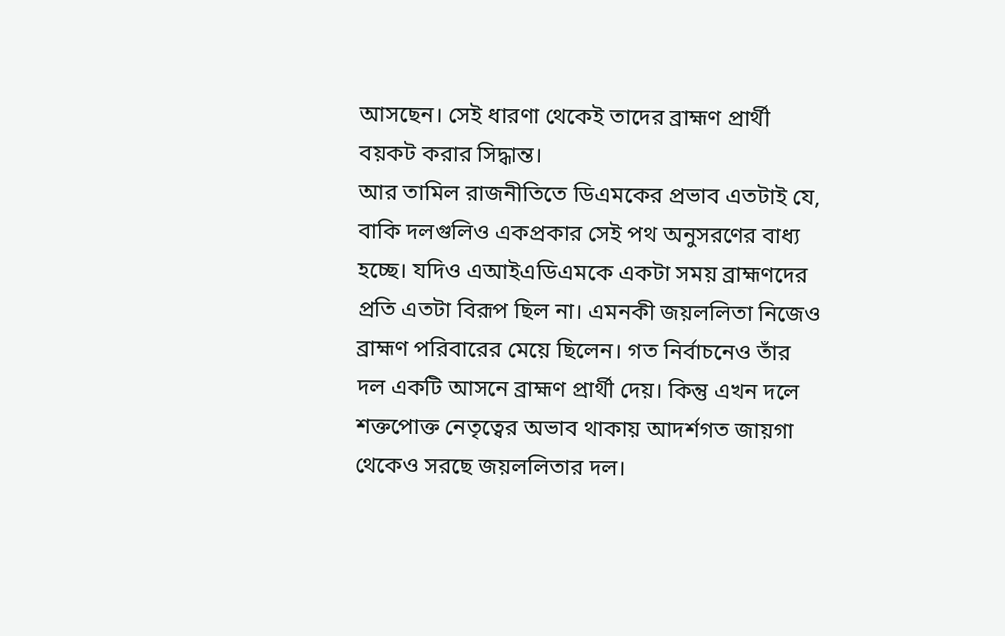আসছেন। সেই ধারণা থেকেই তাদের ব্রাহ্মণ প্রার্থী বয়কট করার সিদ্ধান্ত।
আর তামিল রাজনীতিতে ডিএমকের প্রভাব এতটাই যে, বাকি দলগুলিও একপ্রকার সেই পথ অনুসরণের বাধ্য হচ্ছে। যদিও এআইএডিএমকে একটা সময় ব্রাহ্মণদের প্রতি এতটা বিরূপ ছিল না। এমনকী জয়ললিতা নিজেও ব্রাহ্মণ পরিবারের মেয়ে ছিলেন। গত নির্বাচনেও তাঁর দল একটি আসনে ব্রাহ্মণ প্রার্থী দেয়। কিন্তু এখন দলে শক্তপোক্ত নেতৃত্বের অভাব থাকায় আদর্শগত জায়গা থেকেও সরছে জয়ললিতার দল।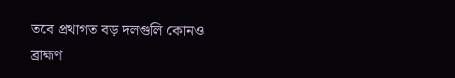তবে প্রথাগত বড় দলগুলি কোনও ব্রাহ্মণ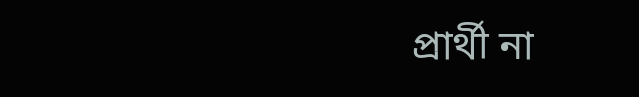প্রার্থী না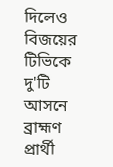দিলেও বিজয়ের টিভিকে দু'টি আসনে ব্রাহ্মণ প্রার্থী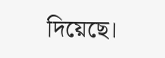দিয়েছে।